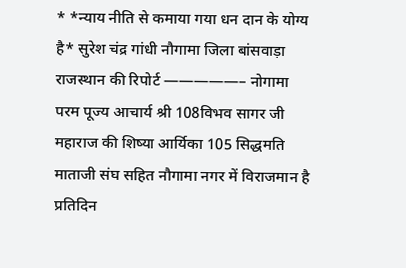* *न्याय नीति से कमाया गया धन दान के योग्य है* सुरेश चंद्र गांधी नौगामा जिला बांसवाड़ा राजस्थान की रिपोर्ट —————– नोगामा
परम पूज्य आचार्य श्री 108विभव सागर जी महाराज की शिष्या आर्यिका 105 सिद्धमति माताजी संघ सहित नौगामा नगर में विराजमान है प्रतिदिन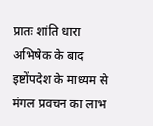प्रातः शांति धारा अभिषेक के बाद इष्टोंपदेश के माध्यम से मंगल प्रवचन का लाभ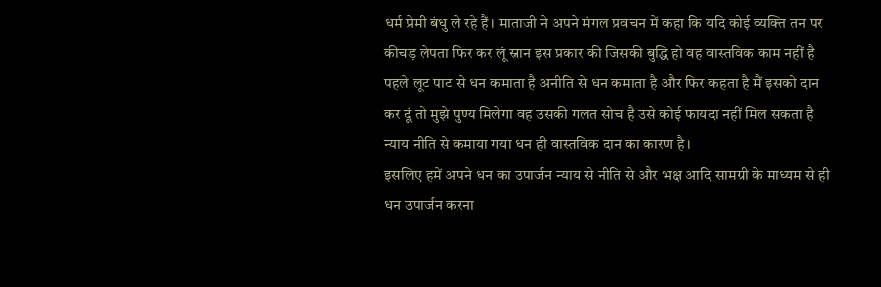धर्म प्रेमी बंधु ले रहे हैं। माताजी ने अपने मंगल प्रवचन में कहा कि यदि कोई व्यक्ति तन पर कीचड़ लेपता फिर कर लूं स्नान इस प्रकार की जिसकी बुद्धि हो वह वास्तविक काम नहीं है पहले लूट पाट से धन कमाता है अनीति से धन कमाता है और फिर कहता है मैं इसको दान कर दूं तो मुझे पुण्य मिलेगा वह उसकी गलत सोच है उसे कोई फायदा नहीं मिल सकता है न्याय नीति से कमाया गया धन ही वास्तविक दान का कारण है।
इसलिए हमें अपने धन का उपार्जन न्याय से नीति से और भक्ष आदि सामग्री के माध्यम से ही धन उपार्जन करना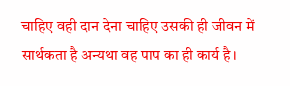चाहिए वही दान देना चाहिए उसकी ही जीवन में सार्थकता है अन्यथा वह पाप का ही कार्य है।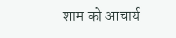शाम को आचार्य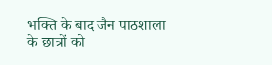भक्ति के बाद जैन पाठशाला के छात्रों को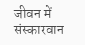जीवन में संस्कारवान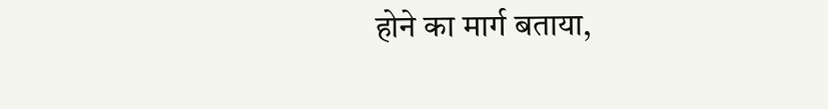होने का मार्ग बताया,